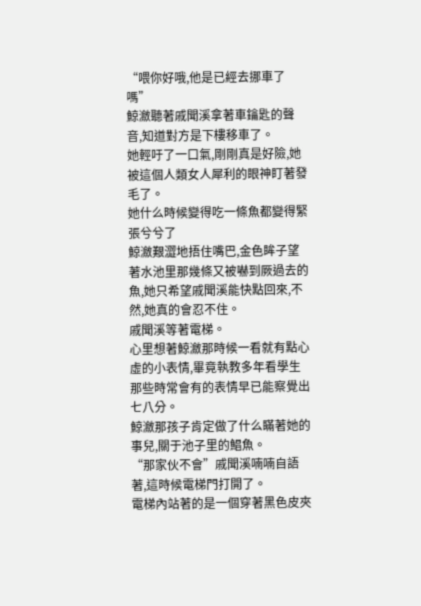“喂你好哦,他是已經去挪車了嗎”
鯨瀲聽著戚聞溪拿著車鑰匙的聲音,知道對方是下樓移車了。
她輕吁了一口氣,剛剛真是好險,她被這個人類女人犀利的眼神盯著發毛了。
她什么時候變得吃一條魚都變得緊張兮兮了
鯨瀲艱澀地捂住嘴巴,金色眸子望著水池里那幾條又被嚇到厥過去的魚,她只希望戚聞溪能快點回來,不然,她真的會忍不住。
戚聞溪等著電梯。
心里想著鯨瀲那時候一看就有點心虛的小表情,畢竟執教多年看學生那些時常會有的表情早已能察覺出七八分。
鯨瀲那孩子肯定做了什么瞞著她的事兒,關于池子里的鯧魚。
“那家伙不會”戚聞溪喃喃自語著,這時候電梯門打開了。
電梯內站著的是一個穿著黑色皮夾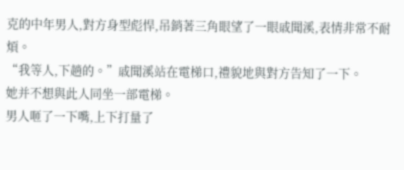克的中年男人,對方身型彪悍,吊銷著三角眼望了一眼戚聞溪,表情非常不耐煩。
“我等人,下趟的。”戚聞溪站在電梯口,禮貌地與對方告知了一下。
她并不想與此人同坐一部電梯。
男人咂了一下嘴,上下打量了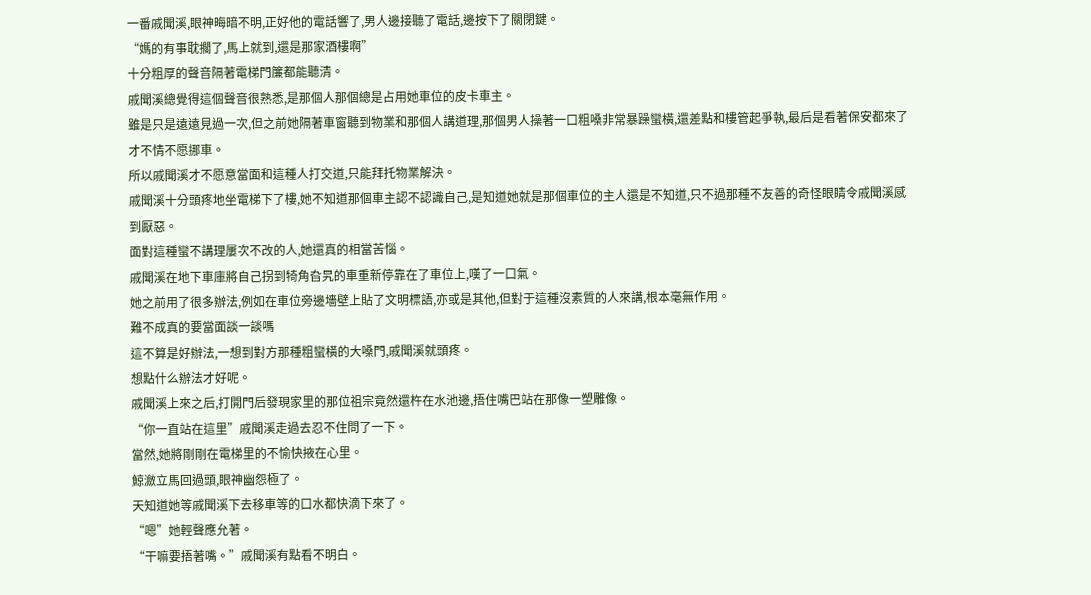一番戚聞溪,眼神晦暗不明,正好他的電話響了,男人邊接聽了電話,邊按下了關閉鍵。
“媽的有事耽擱了,馬上就到,還是那家酒樓啊”
十分粗厚的聲音隔著電梯門簾都能聽清。
戚聞溪總覺得這個聲音很熟悉,是那個人那個總是占用她車位的皮卡車主。
雖是只是遠遠見過一次,但之前她隔著車窗聽到物業和那個人講道理,那個男人操著一口粗嗓非常暴躁蠻橫,還差點和樓管起爭執,最后是看著保安都來了才不情不愿挪車。
所以戚聞溪才不愿意當面和這種人打交道,只能拜托物業解決。
戚聞溪十分頭疼地坐電梯下了樓,她不知道那個車主認不認識自己,是知道她就是那個車位的主人還是不知道,只不過那種不友善的奇怪眼睛令戚聞溪感到厭惡。
面對這種蠻不講理屢次不改的人,她還真的相當苦惱。
戚聞溪在地下車庫將自己拐到犄角旮旯的車重新停靠在了車位上,嘆了一口氣。
她之前用了很多辦法,例如在車位旁邊墻壁上貼了文明標語,亦或是其他,但對于這種沒素質的人來講,根本毫無作用。
難不成真的要當面談一談嗎
這不算是好辦法,一想到對方那種粗蠻橫的大嗓門,戚聞溪就頭疼。
想點什么辦法才好呢。
戚聞溪上來之后,打開門后發現家里的那位祖宗竟然還杵在水池邊,捂住嘴巴站在那像一塑雕像。
“你一直站在這里”戚聞溪走過去忍不住問了一下。
當然,她將剛剛在電梯里的不愉快掖在心里。
鯨瀲立馬回過頭,眼神幽怨極了。
天知道她等戚聞溪下去移車等的口水都快滴下來了。
“嗯”她輕聲應允著。
“干嘛要捂著嘴。”戚聞溪有點看不明白。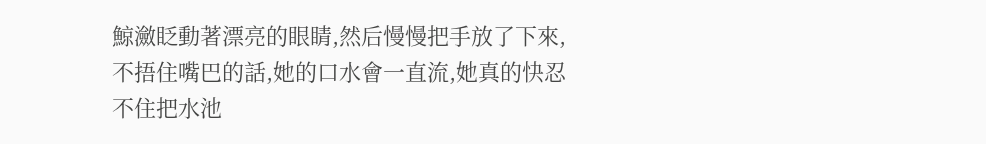鯨瀲眨動著漂亮的眼睛,然后慢慢把手放了下來,不捂住嘴巴的話,她的口水會一直流,她真的快忍不住把水池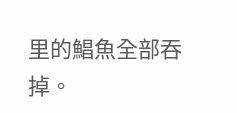里的鯧魚全部吞掉。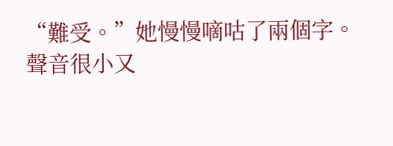“難受。”她慢慢嘀咕了兩個字。
聲音很小又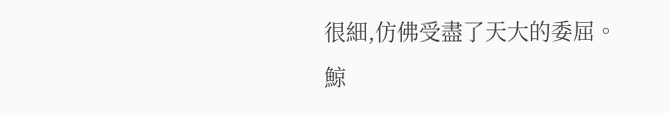很細,仿佛受盡了天大的委屈。
鯨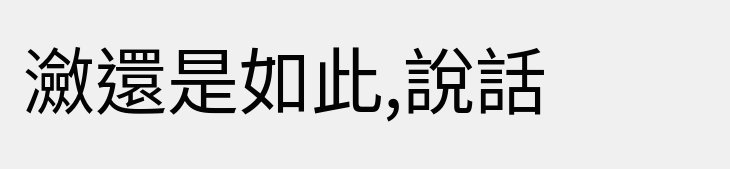瀲還是如此,說話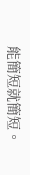能簡短就簡短。